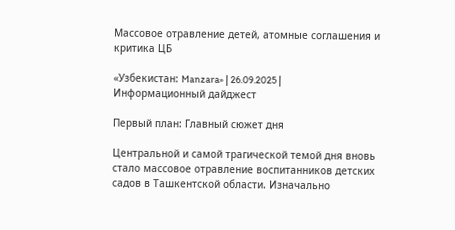Массовое отравление детей, атомные соглашения и критика ЦБ

«Узбекистан: Manzara» | 26.09.2025 | Информационный дайджест

Первый план: Главный сюжет дня

Центральной и самой трагической темой дня вновь стало массовое отравление воспитанников детских садов в Ташкентской области. Изначально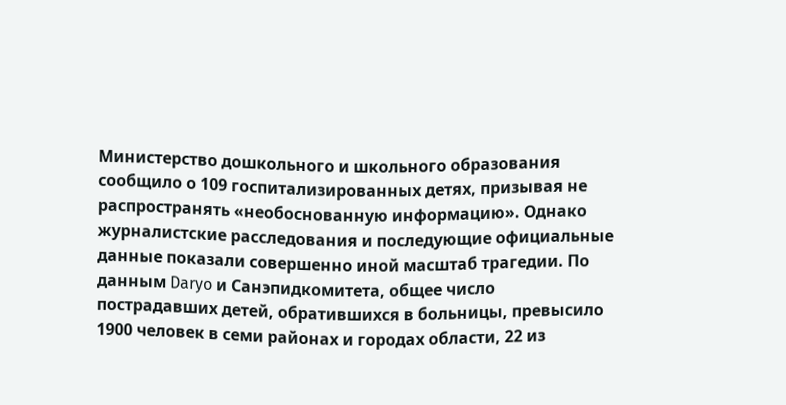Министерство дошкольного и школьного образования сообщило о 109 госпитализированных детях, призывая не распространять «необоснованную информацию». Однако журналистские расследования и последующие официальные данные показали совершенно иной масштаб трагедии. По данным Daryo и Санэпидкомитета, общее число пострадавших детей, обратившихся в больницы, превысило 1900 человек в семи районах и городах области, 22 из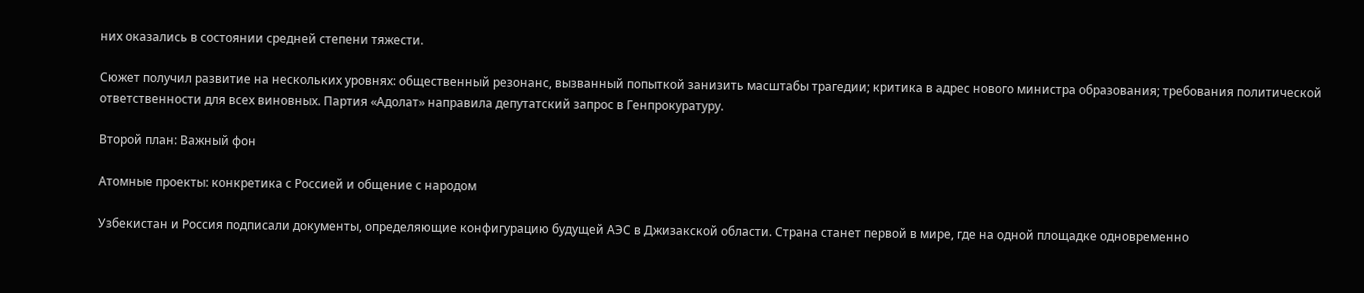них оказались в состоянии средней степени тяжести.

Сюжет получил развитие на нескольких уровнях: общественный резонанс, вызванный попыткой занизить масштабы трагедии; критика в адрес нового министра образования; требования политической ответственности для всех виновных. Партия «Адолат» направила депутатский запрос в Генпрокуратуру.

Второй план: Важный фон

Атомные проекты: конкретика с Россией и общение с народом

Узбекистан и Россия подписали документы, определяющие конфигурацию будущей АЭС в Джизакской области. Страна станет первой в мире, где на одной площадке одновременно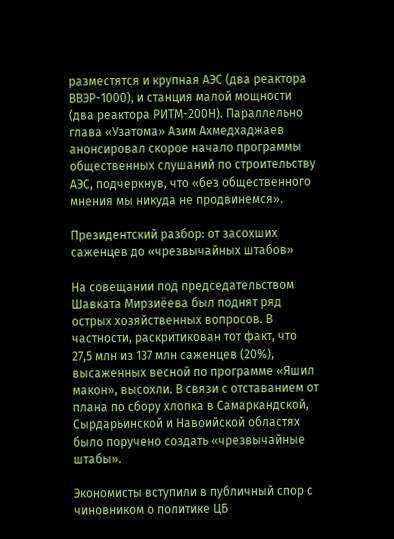разместятся и крупная АЭС (два реактора ВВЭР-1000), и станция малой мощности (два реактора РИТМ-200Н). Параллельно глава «Узатома» Азим Ахмедхаджаев анонсировал скорое начало программы общественных слушаний по строительству АЭС, подчеркнув, что «без общественного мнения мы никуда не продвинемся».

Президентский разбор: от засохших саженцев до «чрезвычайных штабов»

На совещании под председательством Шавката Мирзиёева был поднят ряд острых хозяйственных вопросов. В частности, раскритикован тот факт, что 27,5 млн из 137 млн саженцев (20%), высаженных весной по программе «Яшил макон», высохли. В связи с отставанием от плана по сбору хлопка в Самаркандской, Сырдарьинской и Навоийской областях было поручено создать «чрезвычайные штабы».

Экономисты вступили в публичный спор с чиновником о политике ЦБ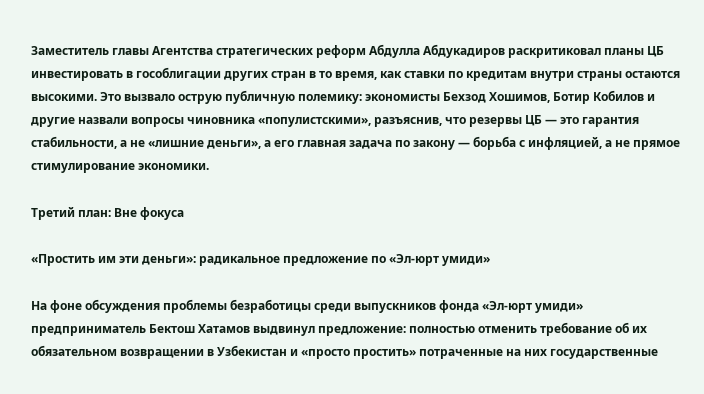Заместитель главы Агентства стратегических реформ Абдулла Абдукадиров раскритиковал планы ЦБ инвестировать в гособлигации других стран в то время, как ставки по кредитам внутри страны остаются высокими. Это вызвало острую публичную полемику: экономисты Бехзод Хошимов, Ботир Кобилов и другие назвали вопросы чиновника «популистскими», разъяснив, что резервы ЦБ — это гарантия стабильности, а не «лишние деньги», а его главная задача по закону — борьба с инфляцией, а не прямое стимулирование экономики.

Третий план: Вне фокуса

«Простить им эти деньги»: радикальное предложение по «Эл-юрт умиди»

На фоне обсуждения проблемы безработицы среди выпускников фонда «Эл-юрт умиди» предприниматель Бектош Хатамов выдвинул предложение: полностью отменить требование об их обязательном возвращении в Узбекистан и «просто простить» потраченные на них государственные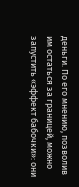деньги. По его мнению, позволив им остаться за границей, можно запустить «эффект бабочки»: они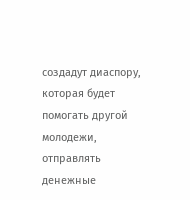создадут диаспору, которая будет помогать другой молодежи, отправлять денежные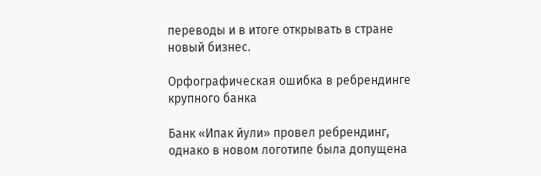переводы и в итоге открывать в стране новый бизнес.

Орфографическая ошибка в ребрендинге крупного банка

Банк «Ипак йули» провел ребрендинг, однако в новом логотипе была допущена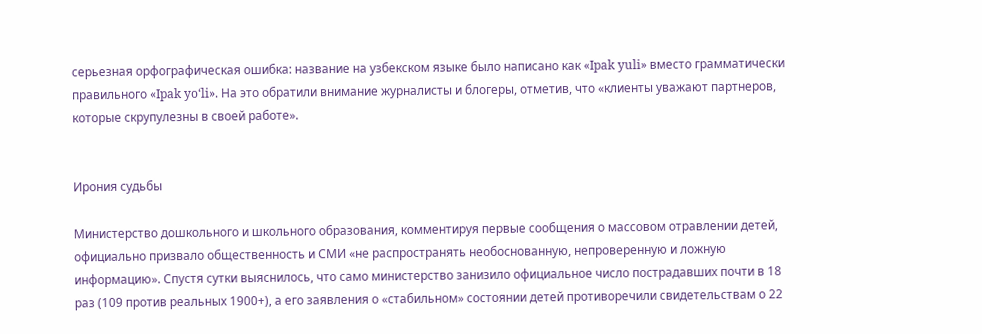серьезная орфографическая ошибка: название на узбекском языке было написано как «Ipak yuli» вместо грамматически правильного «Ipak yo‘li». На это обратили внимание журналисты и блогеры, отметив, что «клиенты уважают партнеров, которые скрупулезны в своей работе».


Ирония судьбы

Министерство дошкольного и школьного образования, комментируя первые сообщения о массовом отравлении детей, официально призвало общественность и СМИ «не распространять необоснованную, непроверенную и ложную информацию». Спустя сутки выяснилось, что само министерство занизило официальное число пострадавших почти в 18 раз (109 против реальных 1900+), а его заявления о «стабильном» состоянии детей противоречили свидетельствам о 22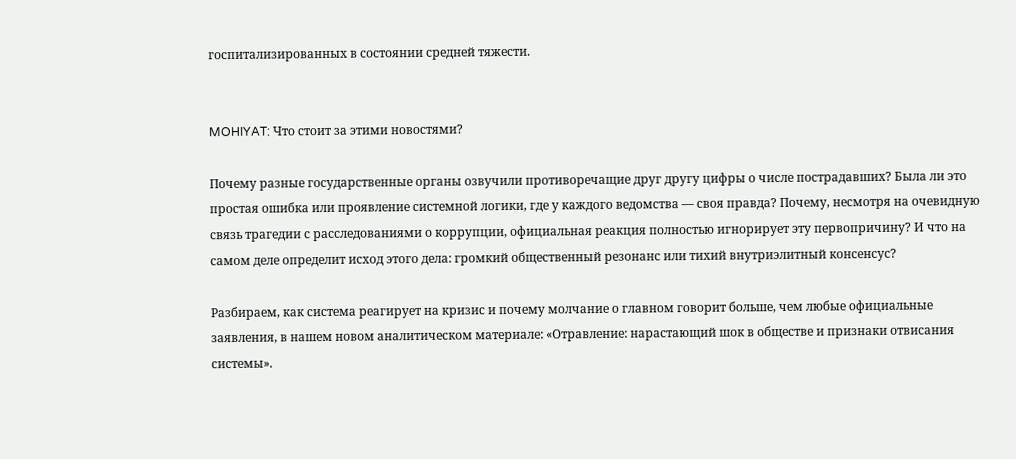госпитализированных в состоянии средней тяжести.


MOHIYAT: Что стоит за этими новостями?

Почему разные государственные органы озвучили противоречащие друг другу цифры о числе пострадавших? Была ли это простая ошибка или проявление системной логики, где у каждого ведомства — своя правда? Почему, несмотря на очевидную связь трагедии с расследованиями о коррупции, официальная реакция полностью игнорирует эту первопричину? И что на самом деле определит исход этого дела: громкий общественный резонанс или тихий внутриэлитный консенсус?

Разбираем, как система реагирует на кризис и почему молчание о главном говорит больше, чем любые официальные заявления, в нашем новом аналитическом материале: «Отравление: нарастающий шок в обществе и признаки отвисания системы».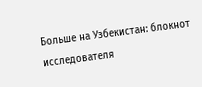Больше на Узбекистан: блокнот исследователя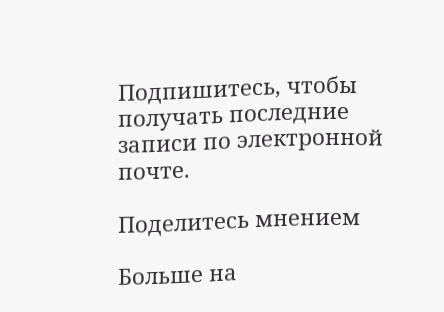Подпишитесь, чтобы получать последние записи по электронной почте.

Поделитесь мнением

Больше на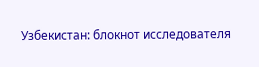Узбекистан: блокнот исследователя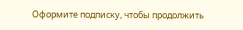Оформите подписку, чтобы продолжить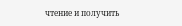чтение и получить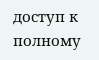доступ к полному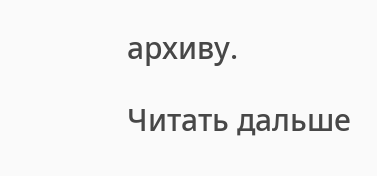архиву.

Читать дальше